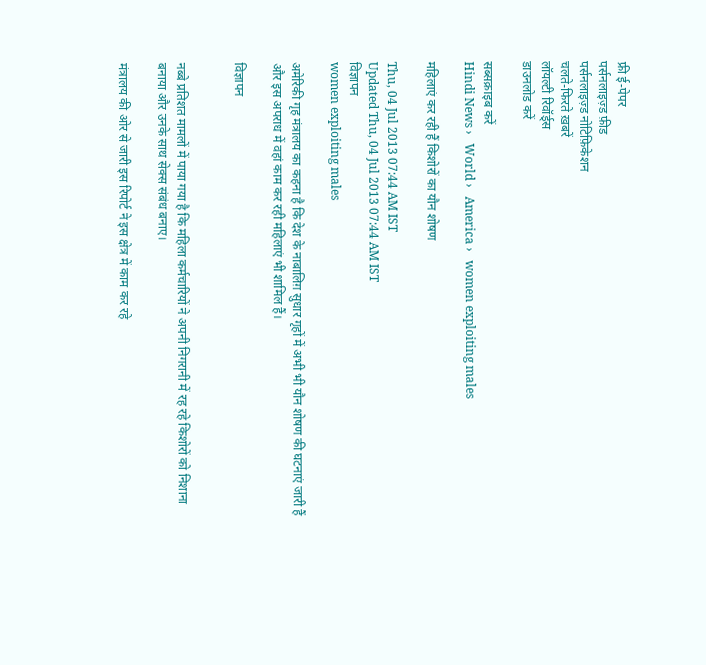फ्री ई-पेपर
पर्सनलाइज़्ड फ़ीड
पर्सनलाइज़्ड नोटिफ़िकेशन
चलते-फिरते ख़बरें
लॉयल्टी रिवॉर्ड्स
डाउनलोड करें

सब्सक्राइब करें
Hindi News ›   World ›   America ›   women exploiting males

महिलाएं कर रही हैं किशोरों का यौन शोषण

Thu, 04 Jul 2013 07:44 AM IST
Updated Thu, 04 Jul 2013 07:44 AM IST
विज्ञापन
women exploiting males

अमेरिकी गृह मंत्रालय का कहना है कि देश के नाबालिग़ सुधार गृहों में अभी भी यौन शोषण की घटनाएं जारी हैं और इस अपराध में वहां काम कर रही महिलाएं भी शामिल हैं।

विज्ञापन


नब्बे प्रतिशत मामलों में पाया गया है कि महिला कर्मचारियों ने अपनी निगरानी में रह रहे किशोरों को निशाना बनाया और उनके साथ सेक्स संबंध बनाए।

मंत्रालय की ओर से जारी इस रिपोर्ट ने इस क्षेत्र में काम कर रहे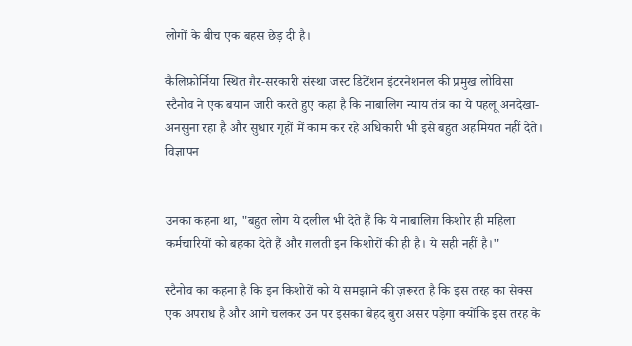लोगों के बीच एक बहस छेड़ दी है।

कैलिफ़ोर्निया स्थित ग़ैर-सरकारी संस्था जस्ट डिटेंशन इंटरनेशनल की प्रमुख लोविसा स्टैनोव ने एक बयान जारी करते हुए कहा है कि नाबालिग न्याय तंत्र का ये पहलू अनदेखा-अनसुना रहा है और सुधार गृहों में काम कर रहे अधिकारी भी इसे बहुत अहमियत नहीं देते।
विज्ञापन


उनका कहना था, "बहुत लोग ये दलील भी देते हैं कि ये नाबालिग़ किशोर ही महिला कर्मचारियों को बहका देते हैं और ग़लती इन किशोरों की ही है। ये सही नहीं है।"

स्टैनोव का कहना है कि इन किशोरों को ये समझाने की ज़रूरत है कि इस तरह का सेक्स एक अपराध है और आगे चलकर उन पर इसका बेहद बुरा असर पड़ेगा क्योंकि इस तरह के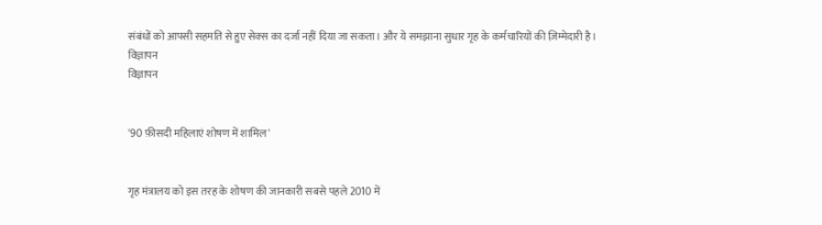संबंधों को आपसी सहमति से हुए सेक्स का दर्जा नहीं दिया जा सकता। और ये समझाना सुधार गृह के कर्मचारियों की ज़िम्मेदारी है।
विज्ञापन
विज्ञापन


'90 फ़ीसदी महिलाएं शोषण में शामिल'


गृह मंत्रालय को इस तरह के शोषण की जानकारी सबसे पहले 2010 में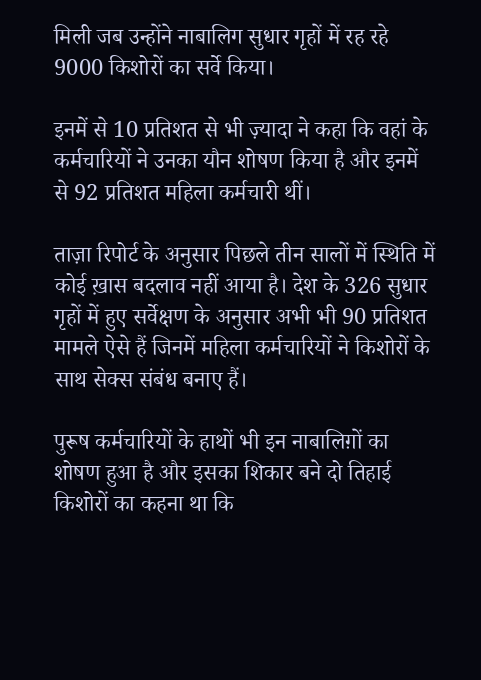मिली जब उन्होंने नाबालिग सुधार गृहों में रह रहे 9000 किशोरों का सर्वे किया।

इनमें से 10 प्रतिशत से भी ज़्यादा ने कहा कि वहां के कर्मचारियों ने उनका यौन शोषण किया है और इनमें से 92 प्रतिशत महिला कर्मचारी थीं।

ताज़ा रिपोर्ट के अनुसार पिछले तीन सालों में स्थिति में कोई ख़ास बदलाव नहीं आया है। देश के 326 सुधार गृहों में हुए सर्वेक्षण के अनुसार अभी भी 90 प्रतिशत मामले ऐसे हैं जिनमें महिला कर्मचारियों ने किशोरों के साथ सेक्स संबंध बनाए हैं।

पुरूष कर्मचारियों के हाथों भी इन नाबालिग़ों का शोषण हुआ है और इसका शिकार बने दो तिहाई किशोरों का कहना था कि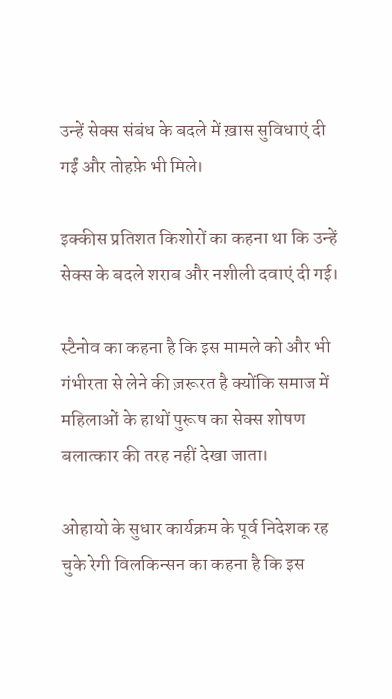उन्हें सेक्स संबंध के बदले में ख़ास सुविधाएं दी गईं और तोहफ़े भी मिले।

इक्कीस प्रतिशत किशोरों का कहना था कि उन्हें सेक्स के बदले शराब और नशीली दवाएं दी गई।

स्टैनोव का कहना है कि इस मामले को और भी गंभीरता से लेने की ज़रूरत है क्योंकि समाज में महिलाओं के हाथों पुरूष का सेक्स शोषण बलात्कार की तरह नहीं देखा जाता।

ओहायो के सुधार कार्यक्रम के पूर्व निदेशक रह चुके रेगी विलकिन्सन का कहना है कि इस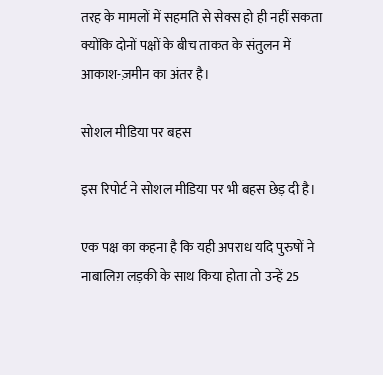तरह के मामलों में सहमति से सेक्स हो ही नहीं सकता क्योंकि दोनों पक्षों के बीच ताकत के संतुलन में आकाश-ज़मीन का अंतर है।

सोशल मीडिया पर बहस

इस रिपोर्ट ने सोशल मीडिया पर भी बहस छेड़ दी है।

एक पक्ष का कहना है कि यही अपराध यदि पुरुषों ने नाबालिग़ लड़की के साथ किया होता तो उन्हें 25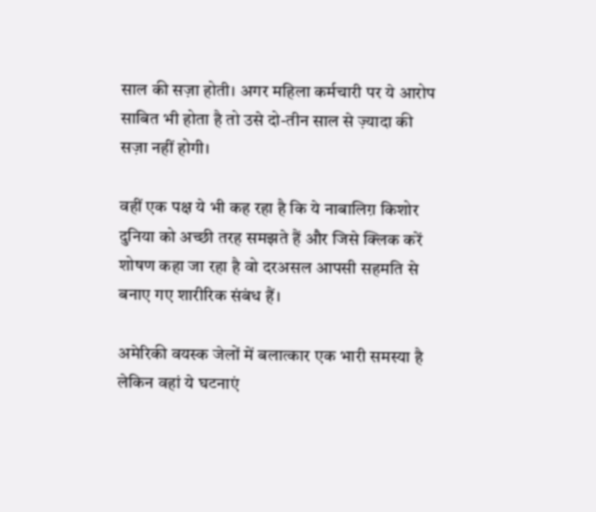साल की सज़ा होती। अगर महिला कर्मचारी पर ये आरोप साबित भी होता है तो उसे दो-तीन साल से ज़्यादा की सज़ा नहीं होगी।

वहीं एक पक्ष ये भी कह रहा है कि ये नाबालिग़ किशोर दुनिया को अच्छी तरह समझते हैं और जिसे क्लिक करें शोषण कहा जा रहा है वो दरअसल आपसी सहमति से बनाए गए शारीरिक संबंध हैं।

अमेरिकी वयस्क जेलों में बलात्कार एक भारी समस्या है लेकिन वहां ये घटनाएं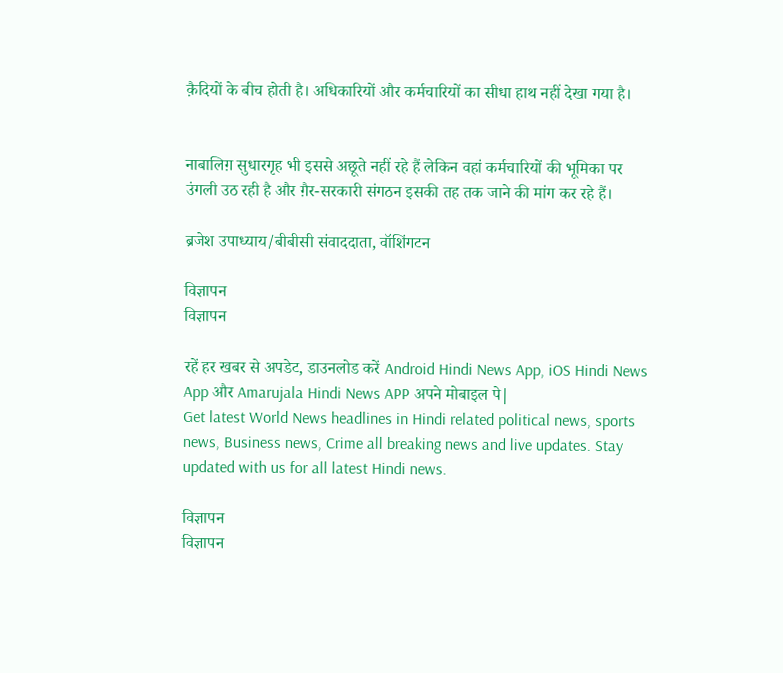क़ैदियों के बीच होती है। अधिकारियों और कर्मचारियों का सीधा हाथ नहीं देखा गया है।


नाबालिग़ सुधारगृह भी इससे अछूते नहीं रहे हैं लेकिन वहां कर्मचारियों की भूमिका पर उंगली उठ रही है और ग़ैर-सरकारी संगठन इसकी तह तक जाने की मांग कर रहे हैं।

ब्रजेश उपाध्याय/बीबीसी संवाददाता, वॉशिंगटन

विज्ञापन
विज्ञापन

रहें हर खबर से अपडेट, डाउनलोड करें Android Hindi News App, iOS Hindi News App और Amarujala Hindi News APP अपने मोबाइल पे|
Get latest World News headlines in Hindi related political news, sports news, Business news, Crime all breaking news and live updates. Stay updated with us for all latest Hindi news.

विज्ञापन
विज्ञापन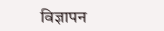विज्ञापन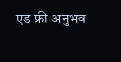एड फ्री अनुभव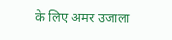के लिए अमर उजाला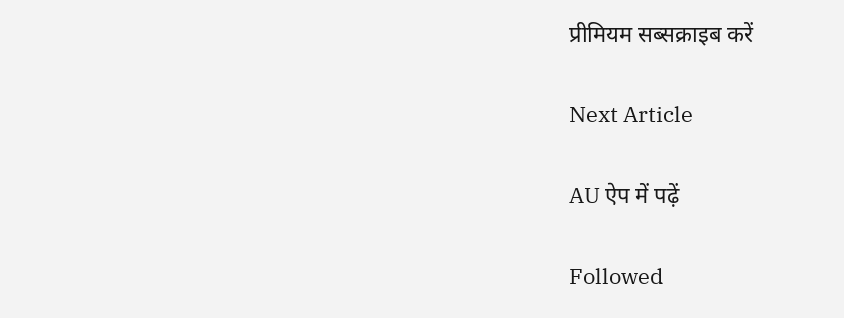प्रीमियम सब्सक्राइब करें

Next Article

AU ऐप में पढ़ें

Followed